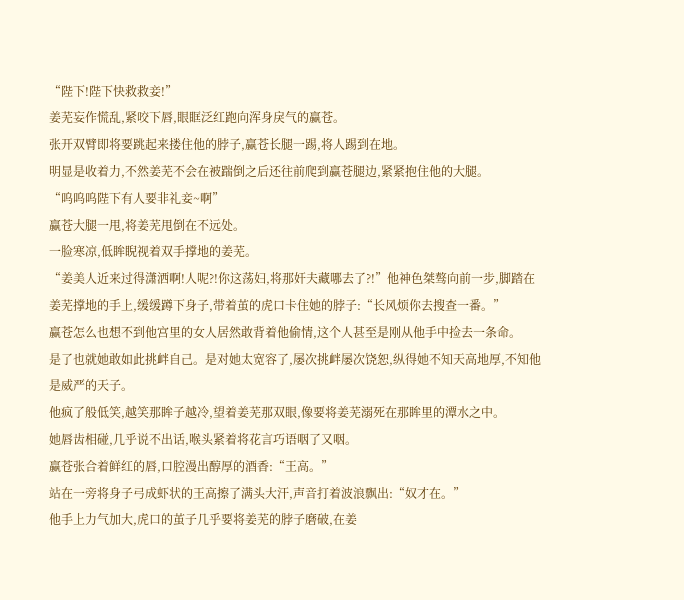“陛下!陛下快救救妾!”
姜芜妄作慌乱,紧咬下唇,眼眶泛红跑向浑身戾气的赢苍。
张开双臂即将要跳起来搂住他的脖子,赢苍长腿一踢,将人踢到在地。
明显是收着力,不然姜芜不会在被踹倒之后还往前爬到赢苍腿边,紧紧抱住他的大腿。
“呜呜呜陛下有人要非礼妾~啊”
赢苍大腿一甩,将姜芜甩倒在不远处。
一脸寒凉,低眸睨视着双手撑地的姜芜。
“姜美人近来过得潇洒啊!人呢?!你这荡妇,将那奸夫藏哪去了?!”他神色桀骜向前一步,脚踏在姜芜撑地的手上,缓缓蹲下身子,带着茧的虎口卡住她的脖子:“长风烦你去搜查一番。”
赢苍怎么也想不到他宫里的女人居然敢背着他偷情,这个人甚至是刚从他手中捡去一条命。
是了也就她敢如此挑衅自己。是对她太宽容了,屡次挑衅屡次饶恕,纵得她不知天高地厚,不知他是威严的天子。
他疯了般低笑,越笑那眸子越冷,望着姜芜那双眼,像要将姜芜溺死在那眸里的潭水之中。
她唇齿相碰,几乎说不出话,喉头紧着将花言巧语咽了又咽。
赢苍张合着鲜红的唇,口腔漫出醇厚的酒香:“王高。”
站在一旁将身子弓成虾状的王高擦了满头大汗,声音打着波浪飘出:“奴才在。”
他手上力气加大,虎口的茧子几乎要将姜芜的脖子磨破,在姜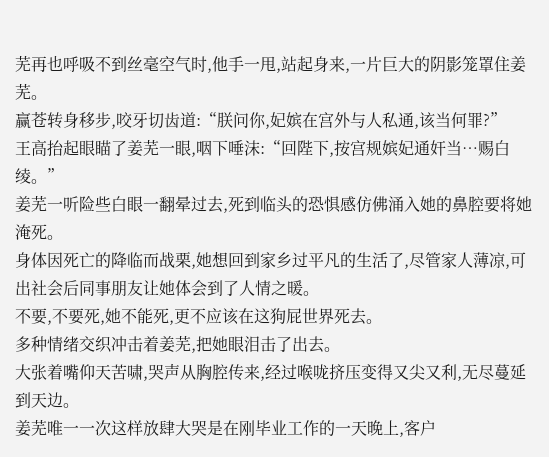芜再也呼吸不到丝毫空气时,他手一甩,站起身来,一片巨大的阴影笼罩住姜芜。
赢苍转身移步,咬牙切齿道:“朕问你,妃嫔在宫外与人私通,该当何罪?”
王高抬起眼瞄了姜芜一眼,咽下唾沫:“回陛下,按宫规嫔妃通奸当…赐白绫。”
姜芜一听险些白眼一翻晕过去,死到临头的恐惧感仿佛涌入她的鼻腔要将她淹死。
身体因死亡的降临而战栗,她想回到家乡过平凡的生活了,尽管家人薄凉,可出社会后同事朋友让她体会到了人情之暖。
不要,不要死,她不能死,更不应该在这狗屁世界死去。
多种情绪交织冲击着姜芜,把她眼泪击了出去。
大张着嘴仰天苦啸,哭声从胸腔传来,经过喉咙挤压变得又尖又利,无尽蔓延到天边。
姜芜唯一一次这样放肆大哭是在刚毕业工作的一天晚上,客户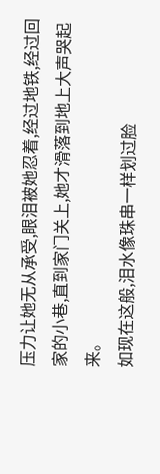压力让她无从承受,眼泪被她忍着,经过地铁,经过回家的小巷,直到家门关上,她才滑落到地上大声哭起来。
如现在这般,泪水像珠串一样划过脸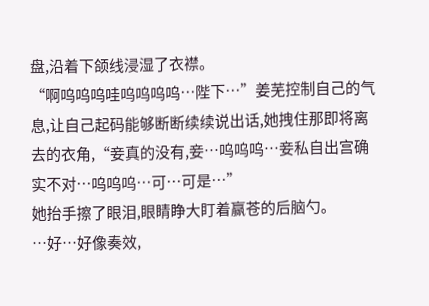盘,沿着下颌线浸湿了衣襟。
“啊呜呜呜哇呜呜呜呜…陛下…”姜芜控制自己的气息,让自己起码能够断断续续说出话,她拽住那即将离去的衣角,“妾真的没有,妾…呜呜呜…妾私自出宫确实不对…呜呜呜…可…可是…”
她抬手擦了眼泪,眼睛睁大盯着赢苍的后脑勺。
…好…好像奏效,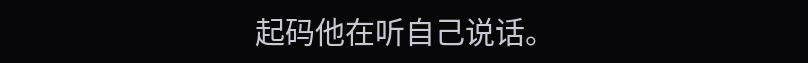起码他在听自己说话。